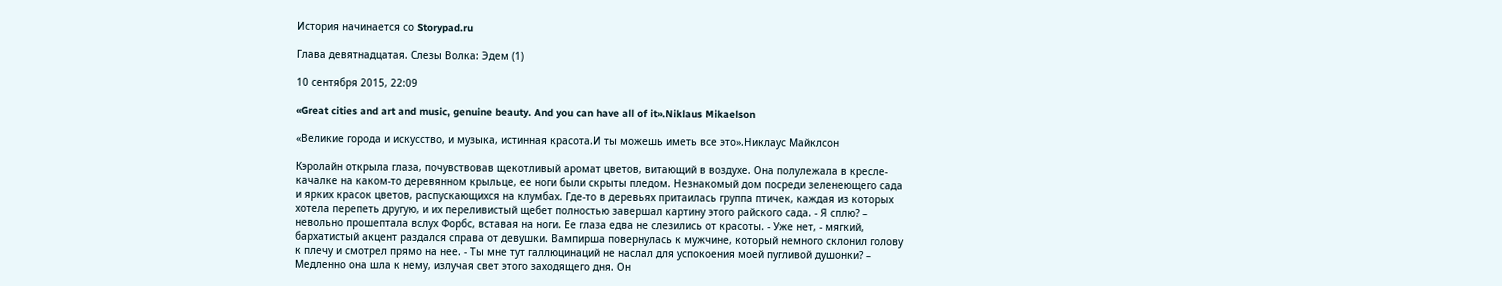История начинается со Storypad.ru

Глава девятнадцатая. Слезы Волка: Эдем (1)

10 сентября 2015, 22:09

«Great cities and art and music, genuine beauty. And you can have all of it».Niklaus Mikaelson

«Великие города и искусство, и музыка, истинная красота.И ты можешь иметь все это».Никлаус Майклсон

Кэролайн открыла глаза, почувствовав щекотливый аромат цветов, витающий в воздухе. Она полулежала в кресле-качалке на каком-то деревянном крыльце, ее ноги были скрыты пледом. Незнакомый дом посреди зеленеющего сада и ярких красок цветов, распускающихся на клумбах. Где-то в деревьях притаилась группа птичек, каждая из которых хотела перепеть другую, и их переливистый щебет полностью завершал картину этого райского сада. - Я сплю? – невольно прошептала вслух Форбс, вставая на ноги. Ее глаза едва не слезились от красоты. - Уже нет, - мягкий, бархатистый акцент раздался справа от девушки. Вампирша повернулась к мужчине, который немного склонил голову к плечу и смотрел прямо на нее. - Ты мне тут галлюцинаций не наслал для успокоения моей пугливой душонки? – Медленно она шла к нему, излучая свет этого заходящего дня. Он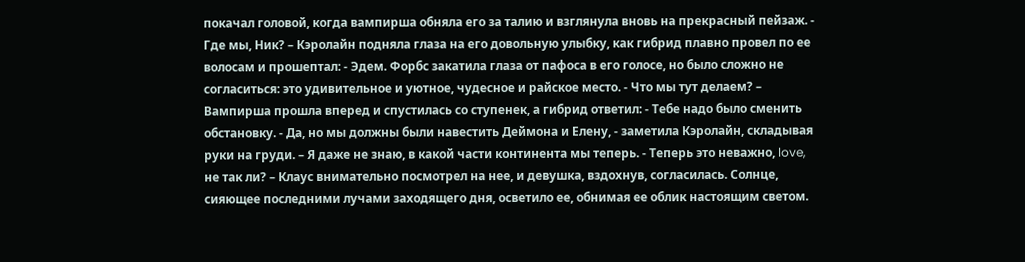покачал головой, когда вампирша обняла его за талию и взглянула вновь на прекрасный пейзаж. - Где мы, Ник? – Кэролайн подняла глаза на его довольную улыбку, как гибрид плавно провел по ее волосам и прошептал: - Эдем. Форбс закатила глаза от пафоса в его голосе, но было сложно не согласиться: это удивительное и уютное, чудесное и райское место. - Что мы тут делаем? – Вампирша прошла вперед и спустилась со ступенек, а гибрид ответил: - Тебе надо было сменить обстановку. - Да, но мы должны были навестить Деймона и Елену, - заметила Кэролайн, складывая руки на груди. – Я даже не знаю, в какой части континента мы теперь. - Теперь это неважно, love, не так ли? – Клаус внимательно посмотрел на нее, и девушка, вздохнув, согласилась. Солнце, сияющее последними лучами заходящего дня, осветило ее, обнимая ее облик настоящим светом.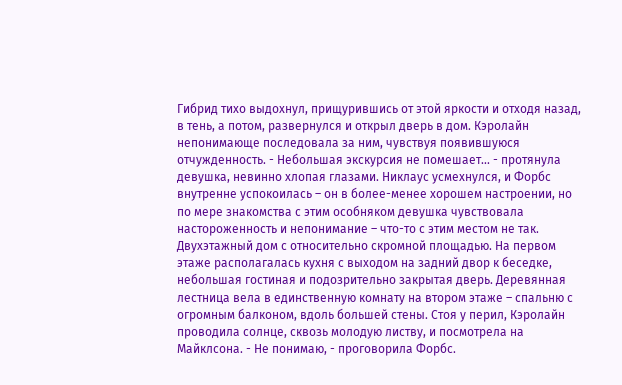Гибрид тихо выдохнул, прищурившись от этой яркости и отходя назад, в тень, а потом, развернулся и открыл дверь в дом. Кэролайн непонимающе последовала за ним, чувствуя появившуюся отчужденность. - Небольшая экскурсия не помешает... - протянула девушка, невинно хлопая глазами. Никлаус усмехнулся, и Форбс внутренне успокоилась – он в более-менее хорошем настроении, но по мере знакомства с этим особняком девушка чувствовала настороженность и непонимание – что-то с этим местом не так. Двухэтажный дом с относительно скромной площадью. На первом этаже располагалась кухня с выходом на задний двор к беседке, небольшая гостиная и подозрительно закрытая дверь. Деревянная лестница вела в единственную комнату на втором этаже – спальню с огромным балконом, вдоль большей стены. Стоя у перил, Кэролайн проводила солнце, сквозь молодую листву, и посмотрела на Майклсона. - Не понимаю, - проговорила Форбс.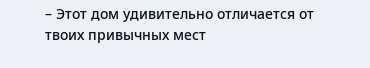– Этот дом удивительно отличается от твоих привычных мест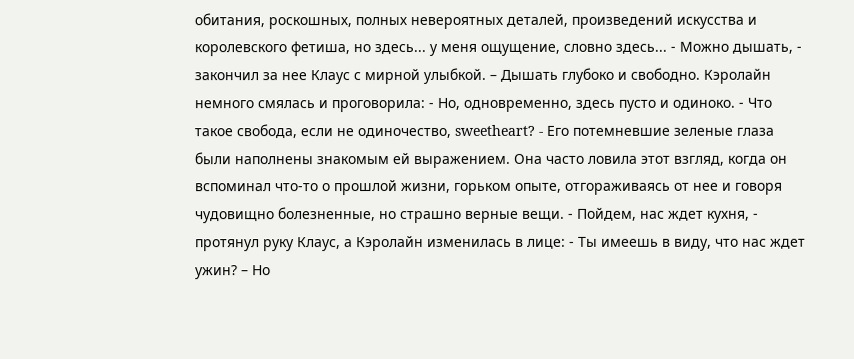обитания, роскошных, полных невероятных деталей, произведений искусства и королевского фетиша, но здесь... у меня ощущение, словно здесь... - Можно дышать, - закончил за нее Клаус с мирной улыбкой. – Дышать глубоко и свободно. Кэролайн немного смялась и проговорила: - Но, одновременно, здесь пусто и одиноко. - Что такое свобода, если не одиночество, sweetheart? - Его потемневшие зеленые глаза были наполнены знакомым ей выражением. Она часто ловила этот взгляд, когда он вспоминал что-то о прошлой жизни, горьком опыте, отгораживаясь от нее и говоря чудовищно болезненные, но страшно верные вещи. - Пойдем, нас ждет кухня, - протянул руку Клаус, а Кэролайн изменилась в лице: - Ты имеешь в виду, что нас ждет ужин? – Но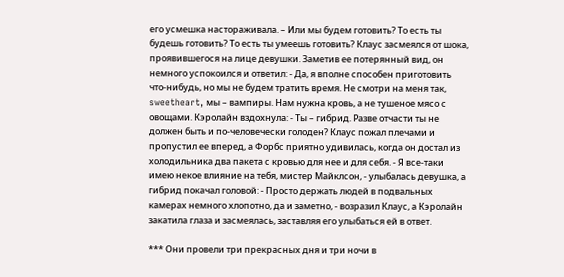его усмешка настораживала. – Или мы будем готовить? То есть ты будешь готовить? То есть ты умеешь готовить? Клаус засмеялся от шока, проявившегося на лице девушки. Заметив ее потерянный вид, он немного успокоился и ответил: - Да, я вполне способен приготовить что-нибудь, но мы не будем тратить время. Не смотри на меня так, sweetheart, мы – вампиры. Нам нужна кровь, а не тушеное мясо с овощами. Кэролайн вздохнула: - Ты – гибрид. Разве отчасти ты не должен быть и по-человечески голоден? Клаус пожал плечами и пропустил ее вперед, а Форбс приятно удивилась, когда он достал из холодильника два пакета с кровью для нее и для себя. - Я все-таки имею некое влияние на тебя, мистер Майклсон, - улыбалась девушка, а гибрид покачал головой: - Просто держать людей в подвальных камерах немного хлопотно, да и заметно, - возразил Клаус, а Кэролайн закатила глаза и засмеялась, заставляя его улыбаться ей в ответ.

*** Они провели три прекрасных дня и три ночи в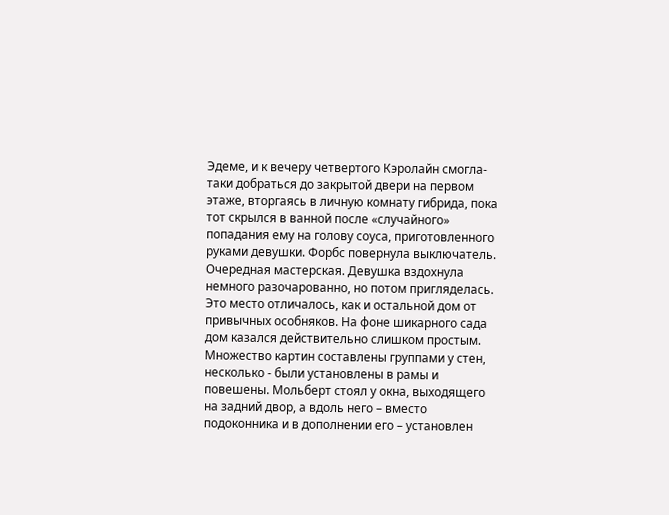Эдеме, и к вечеру четвертого Кэролайн смогла-таки добраться до закрытой двери на первом этаже, вторгаясь в личную комнату гибрида, пока тот скрылся в ванной после «случайного» попадания ему на голову соуса, приготовленного руками девушки. Форбс повернула выключатель. Очередная мастерская. Девушка вздохнула немного разочарованно, но потом пригляделась. Это место отличалось, как и остальной дом от привычных особняков. На фоне шикарного сада дом казался действительно слишком простым. Множество картин составлены группами у стен, несколько - были установлены в рамы и повешены. Мольберт стоял у окна, выходящего на задний двор, а вдоль него – вместо подоконника и в дополнении его – установлен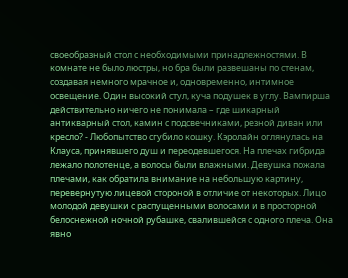своеобразный стол с необходимыми принадлежностями. В комнате не было люстры, но бра были развешаны по стенам, создавая немного мрачное и, одновременно, интимное освещение. Один высокий стул, куча подушек в углу. Вампирша действительно ничего не понимала – где шикарный антикварный стол, камин с подсвечниками, резной диван или кресло? - Любопытство сгубило кошку. Кэролайн оглянулась на Клауса, принявшего душ и переодевшегося. На плечах гибрида лежало полотенце, а волосы были влажными. Девушка пожала плечами, как обратила внимание на небольшую картину, перевернутую лицевой стороной в отличие от некоторых. Лицо молодой девушки с распущенными волосами и в просторной белоснежной ночной рубашке, свалившейся с одного плеча. Она явно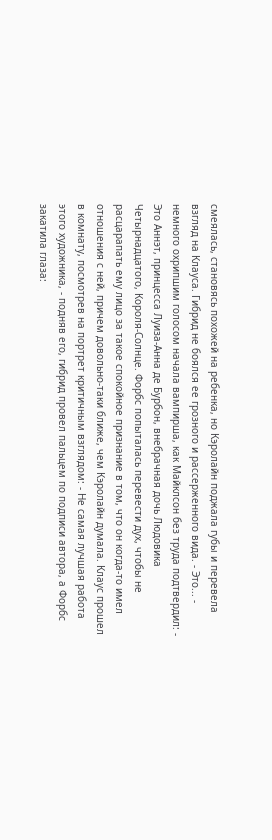смеялась, становясь похожей на ребенка, но Кэролайн поджала губы и перевела взгляд на Клауса. Гибрид не боялся ее грозного и рассерженного вида. - Это... - немного охрипшим голосом начала вампирша, как Майклсон без труда подтвердил: - Это Аннэт, принцесса Луиза-Анна де Бурбон, внебрачная дочь Людовика Четырнадцатого, Короля-Солнце. Форбс попыталась перевести дух, чтобы не расцарапать ему лицо за такое спокойное признание в том, что он когда-то имел отношения с ней, причем довольно-таки ближе, чем Кэролайн думала. Клаус прошел в комнату, посмотрев на портрет критичным взглядом: - Не самая лучшая работа этого художника, - подняв его, гибрид провел пальцем по подписи автора, а Форбс закатила глаза: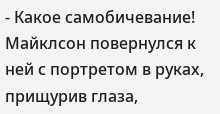- Какое самобичевание! Майклсон повернулся к ней с портретом в руках, прищурив глаза,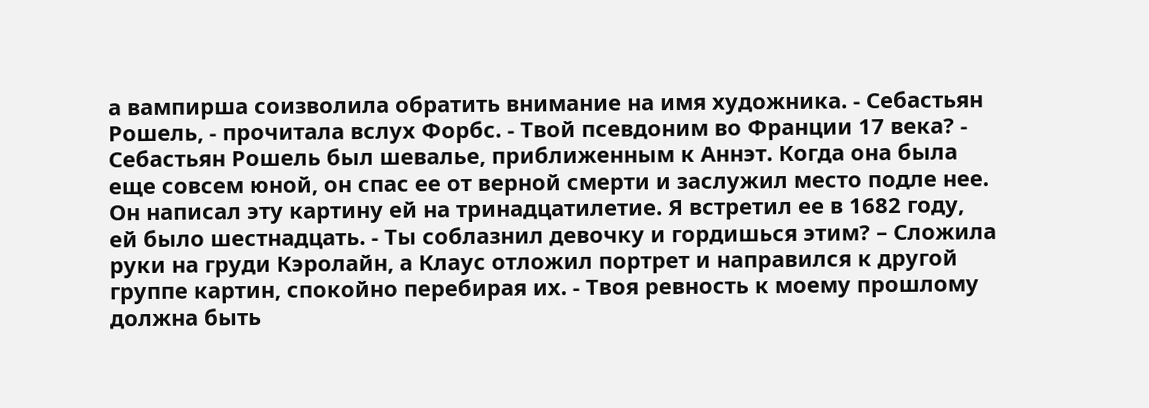а вампирша соизволила обратить внимание на имя художника. - Себастьян Рошель, - прочитала вслух Форбс. - Твой псевдоним во Франции 17 века? - Себастьян Рошель был шевалье, приближенным к Аннэт. Когда она была еще совсем юной, он спас ее от верной смерти и заслужил место подле нее. Он написал эту картину ей на тринадцатилетие. Я встретил ее в 1682 году, ей было шестнадцать. - Ты соблазнил девочку и гордишься этим? – Сложила руки на груди Кэролайн, а Клаус отложил портрет и направился к другой группе картин, спокойно перебирая их. - Твоя ревность к моему прошлому должна быть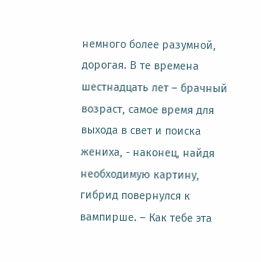немного более разумной, дорогая. В те времена шестнадцать лет – брачный возраст, самое время для выхода в свет и поиска жениха, - наконец, найдя необходимую картину, гибрид повернулся к вампирше. – Как тебе эта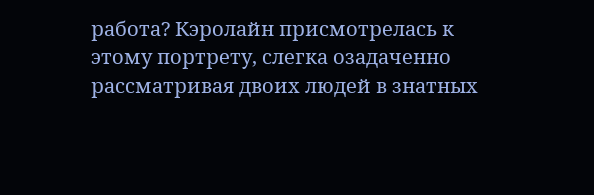работа? Кэролайн присмотрелась к этому портрету, слегка озадаченно рассматривая двоих людей в знатных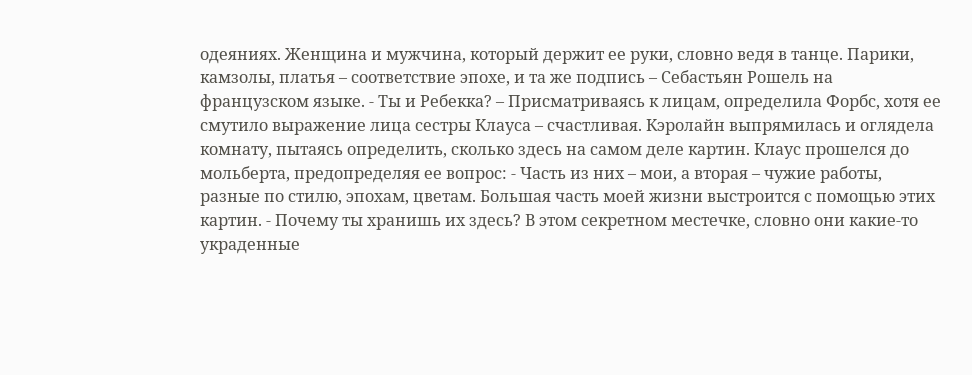одеяниях. Женщина и мужчина, который держит ее руки, словно ведя в танце. Парики, камзолы, платья – соответствие эпохе, и та же подпись – Себастьян Рошель на французском языке. - Ты и Ребекка? – Присматриваясь к лицам, определила Форбс, хотя ее смутило выражение лица сестры Клауса – счастливая. Кэролайн выпрямилась и оглядела комнату, пытаясь определить, сколько здесь на самом деле картин. Клаус прошелся до мольберта, предопределяя ее вопрос: - Часть из них – мои, а вторая – чужие работы, разные по стилю, эпохам, цветам. Большая часть моей жизни выстроится с помощью этих картин. - Почему ты хранишь их здесь? В этом секретном местечке, словно они какие-то украденные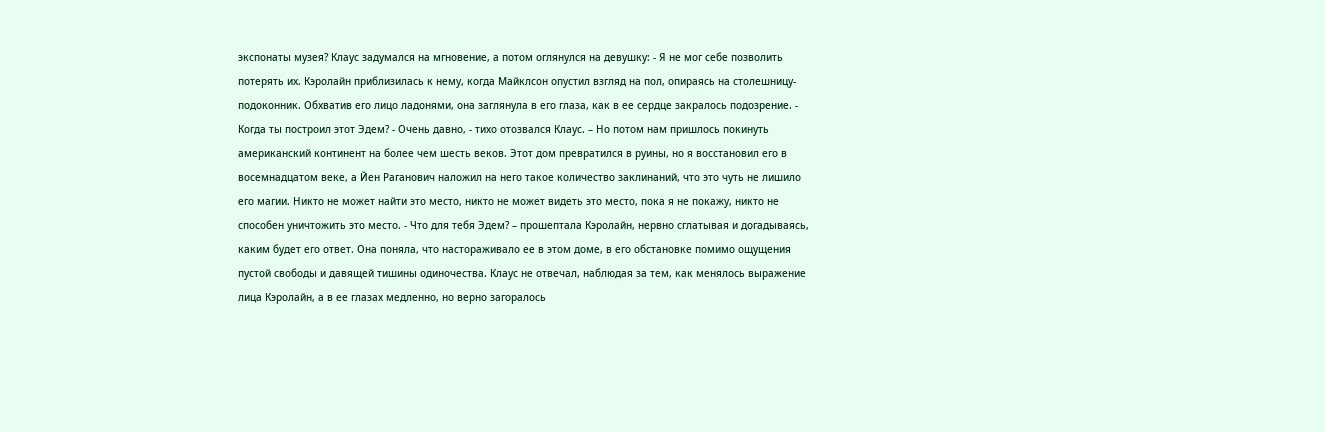экспонаты музея? Клаус задумался на мгновение, а потом оглянулся на девушку: - Я не мог себе позволить потерять их. Кэролайн приблизилась к нему, когда Майклсон опустил взгляд на пол, опираясь на столешницу-подоконник. Обхватив его лицо ладонями, она заглянула в его глаза, как в ее сердце закралось подозрение. - Когда ты построил этот Эдем? - Очень давно, - тихо отозвался Клаус. – Но потом нам пришлось покинуть американский континент на более чем шесть веков. Этот дом превратился в руины, но я восстановил его в восемнадцатом веке, а Йен Раганович наложил на него такое количество заклинаний, что это чуть не лишило его магии. Никто не может найти это место, никто не может видеть это место, пока я не покажу, никто не способен уничтожить это место. - Что для тебя Эдем? – прошептала Кэролайн, нервно сглатывая и догадываясь, каким будет его ответ. Она поняла, что настораживало ее в этом доме, в его обстановке помимо ощущения пустой свободы и давящей тишины одиночества. Клаус не отвечал, наблюдая за тем, как менялось выражение лица Кэролайн, а в ее глазах медленно, но верно загоралось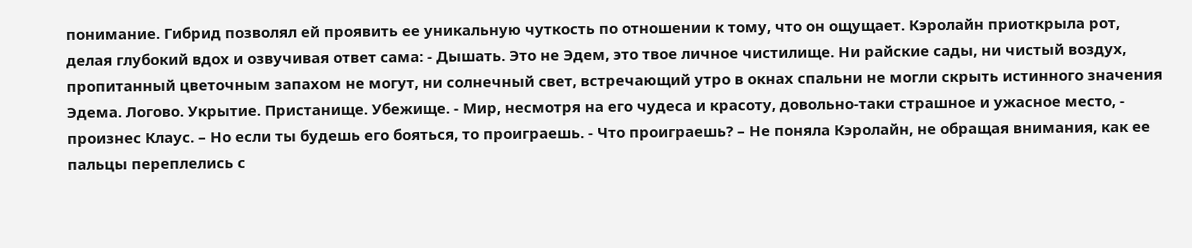понимание. Гибрид позволял ей проявить ее уникальную чуткость по отношении к тому, что он ощущает. Кэролайн приоткрыла рот, делая глубокий вдох и озвучивая ответ сама: - Дышать. Это не Эдем, это твое личное чистилище. Ни райские сады, ни чистый воздух, пропитанный цветочным запахом не могут, ни солнечный свет, встречающий утро в окнах спальни не могли скрыть истинного значения Эдема. Логово. Укрытие. Пристанище. Убежище. - Мир, несмотря на его чудеса и красоту, довольно-таки страшное и ужасное место, - произнес Клаус. – Но если ты будешь его бояться, то проиграешь. - Что проиграешь? – Не поняла Кэролайн, не обращая внимания, как ее пальцы переплелись с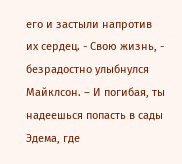его и застыли напротив их сердец. - Свою жизнь, - безрадостно улыбнулся Майклсон. – И погибая, ты надеешься попасть в сады Эдема, где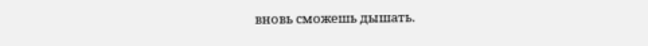вновь сможешь дышать.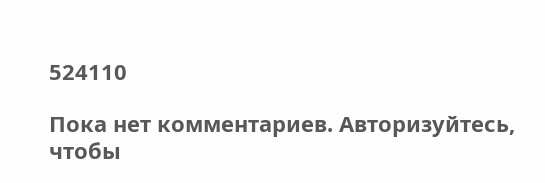524110

Пока нет комментариев. Авторизуйтесь, чтобы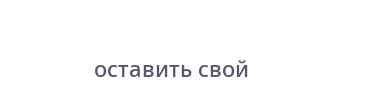оставить свой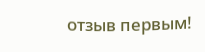отзыв первым!